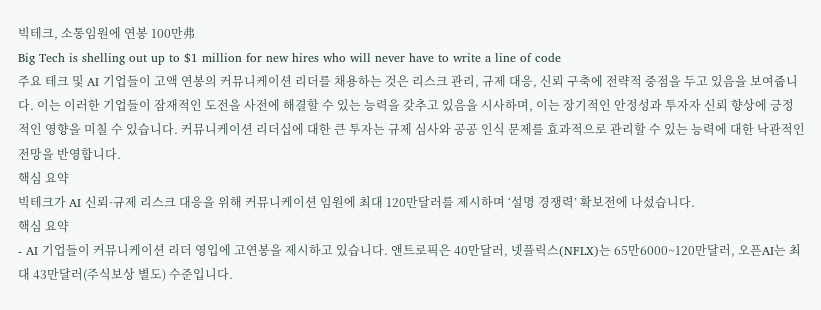빅테크, 소통임원에 연봉 100만弗
Big Tech is shelling out up to $1 million for new hires who will never have to write a line of code
주요 테크 및 AI 기업들이 고액 연봉의 커뮤니케이션 리더를 채용하는 것은 리스크 관리, 규제 대응, 신뢰 구축에 전략적 중점을 두고 있음을 보여줍니다. 이는 이러한 기업들이 잠재적인 도전을 사전에 해결할 수 있는 능력을 갖추고 있음을 시사하며, 이는 장기적인 안정성과 투자자 신뢰 향상에 긍정적인 영향을 미칠 수 있습니다. 커뮤니케이션 리더십에 대한 큰 투자는 규제 심사와 공공 인식 문제를 효과적으로 관리할 수 있는 능력에 대한 낙관적인 전망을 반영합니다.
핵심 요약
빅테크가 AI 신뢰·규제 리스크 대응을 위해 커뮤니케이션 임원에 최대 120만달러를 제시하며 ‘설명 경쟁력’ 확보전에 나섰습니다.
핵심 요약
- AI 기업들이 커뮤니케이션 리더 영입에 고연봉을 제시하고 있습니다. 앤트로픽은 40만달러, 넷플릭스(NFLX)는 65만6000~120만달러, 오픈AI는 최대 43만달러(주식보상 별도) 수준입니다.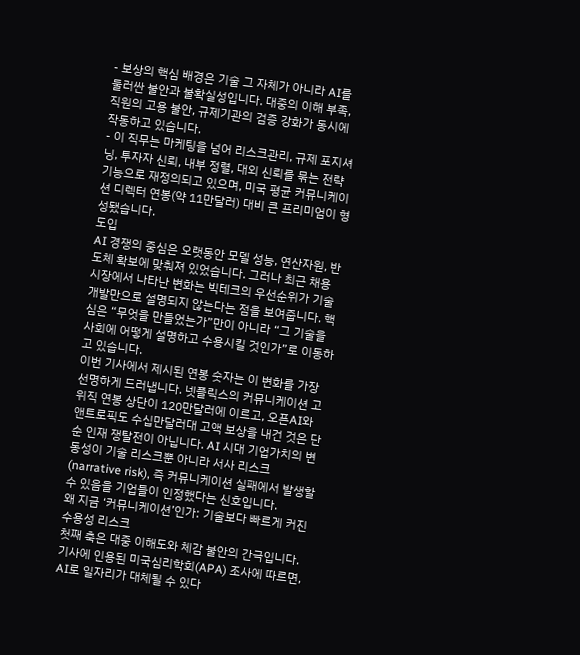- 보상의 핵심 배경은 기술 그 자체가 아니라 AI를 둘러싼 불안과 불확실성입니다. 대중의 이해 부족, 직원의 고용 불안, 규제기관의 검증 강화가 동시에 작동하고 있습니다.
- 이 직무는 마케팅을 넘어 리스크관리, 규제 포지셔닝, 투자자 신뢰, 내부 정렬, 대외 신뢰를 묶는 전략 기능으로 재정의되고 있으며, 미국 평균 커뮤니케이션 디렉터 연봉(약 11만달러) 대비 큰 프리미엄이 형성됐습니다.
도입
AI 경쟁의 중심은 오랫동안 모델 성능, 연산자원, 반도체 확보에 맞춰져 있었습니다. 그러나 최근 채용 시장에서 나타난 변화는 빅테크의 우선순위가 기술 개발만으로 설명되지 않는다는 점을 보여줍니다. 핵심은 “무엇을 만들었는가”만이 아니라 “그 기술을 사회에 어떻게 설명하고 수용시킬 것인가”로 이동하고 있습니다.
이번 기사에서 제시된 연봉 숫자는 이 변화를 가장 선명하게 드러냅니다. 넷플릭스의 커뮤니케이션 고위직 연봉 상단이 120만달러에 이르고, 오픈AI와 앤트로픽도 수십만달러대 고액 보상을 내건 것은 단순 인재 쟁탈전이 아닙니다. AI 시대 기업가치의 변동성이 기술 리스크뿐 아니라 서사 리스크(narrative risk), 즉 커뮤니케이션 실패에서 발생할 수 있음을 기업들이 인정했다는 신호입니다.
왜 지금 ‘커뮤니케이션’인가: 기술보다 빠르게 커진 수용성 리스크
첫째 축은 대중 이해도와 체감 불안의 간극입니다. 기사에 인용된 미국심리학회(APA) 조사에 따르면, AI로 일자리가 대체될 수 있다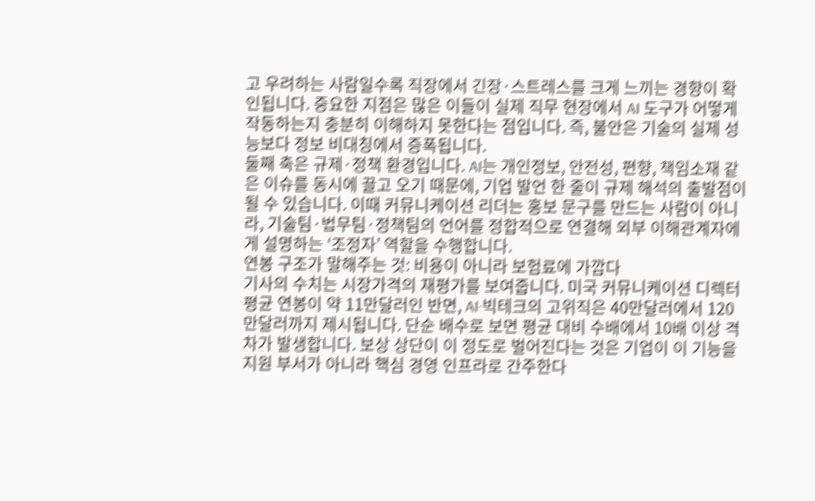고 우려하는 사람일수록 직장에서 긴장·스트레스를 크게 느끼는 경향이 확인됩니다. 중요한 지점은 많은 이들이 실제 직무 현장에서 AI 도구가 어떻게 작동하는지 충분히 이해하지 못한다는 점입니다. 즉, 불안은 기술의 실제 성능보다 정보 비대칭에서 증폭됩니다.
둘째 축은 규제·정책 환경입니다. AI는 개인정보, 안전성, 편향, 책임소재 같은 이슈를 동시에 끌고 오기 때문에, 기업 발언 한 줄이 규제 해석의 출발점이 될 수 있습니다. 이때 커뮤니케이션 리더는 홍보 문구를 만드는 사람이 아니라, 기술팀·법무팀·정책팀의 언어를 정합적으로 연결해 외부 이해관계자에게 설명하는 ‘조정자’ 역할을 수행합니다.
연봉 구조가 말해주는 것: 비용이 아니라 보험료에 가깝다
기사의 수치는 시장가격의 재평가를 보여줍니다. 미국 커뮤니케이션 디렉터 평균 연봉이 약 11만달러인 반면, AI·빅테크의 고위직은 40만달러에서 120만달러까지 제시됩니다. 단순 배수로 보면 평균 대비 수배에서 10배 이상 격차가 발생합니다. 보상 상단이 이 정도로 벌어진다는 것은 기업이 이 기능을 지원 부서가 아니라 핵심 경영 인프라로 간주한다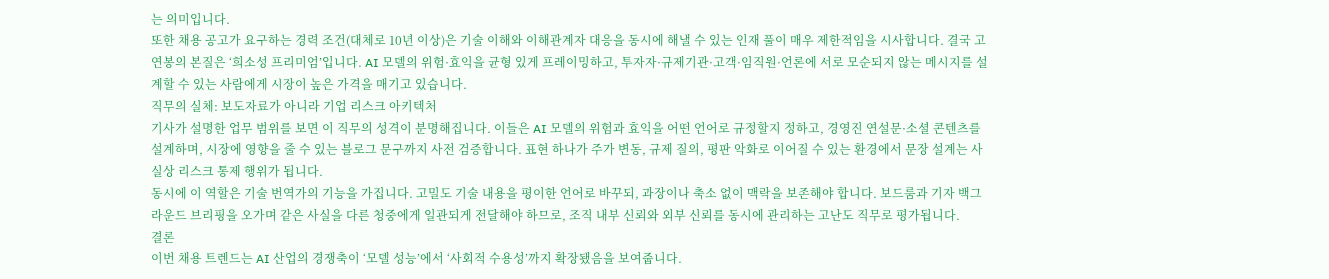는 의미입니다.
또한 채용 공고가 요구하는 경력 조건(대체로 10년 이상)은 기술 이해와 이해관계자 대응을 동시에 해낼 수 있는 인재 풀이 매우 제한적임을 시사합니다. 결국 고연봉의 본질은 ‘희소성 프리미엄’입니다. AI 모델의 위험·효익을 균형 있게 프레이밍하고, 투자자·규제기관·고객·임직원·언론에 서로 모순되지 않는 메시지를 설계할 수 있는 사람에게 시장이 높은 가격을 매기고 있습니다.
직무의 실체: 보도자료가 아니라 기업 리스크 아키텍처
기사가 설명한 업무 범위를 보면 이 직무의 성격이 분명해집니다. 이들은 AI 모델의 위험과 효익을 어떤 언어로 규정할지 정하고, 경영진 연설문·소셜 콘텐츠를 설계하며, 시장에 영향을 줄 수 있는 블로그 문구까지 사전 검증합니다. 표현 하나가 주가 변동, 규제 질의, 평판 악화로 이어질 수 있는 환경에서 문장 설계는 사실상 리스크 통제 행위가 됩니다.
동시에 이 역할은 기술 번역가의 기능을 가집니다. 고밀도 기술 내용을 평이한 언어로 바꾸되, 과장이나 축소 없이 맥락을 보존해야 합니다. 보드룸과 기자 백그라운드 브리핑을 오가며 같은 사실을 다른 청중에게 일관되게 전달해야 하므로, 조직 내부 신뢰와 외부 신뢰를 동시에 관리하는 고난도 직무로 평가됩니다.
결론
이번 채용 트렌드는 AI 산업의 경쟁축이 ‘모델 성능’에서 ‘사회적 수용성’까지 확장됐음을 보여줍니다.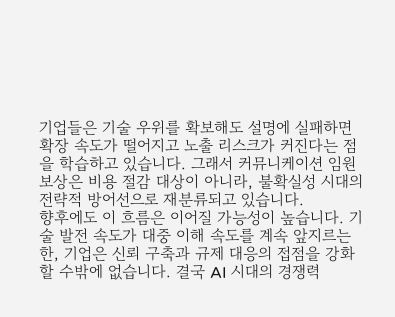기업들은 기술 우위를 확보해도 설명에 실패하면 확장 속도가 떨어지고 노출 리스크가 커진다는 점을 학습하고 있습니다. 그래서 커뮤니케이션 임원 보상은 비용 절감 대상이 아니라, 불확실성 시대의 전략적 방어선으로 재분류되고 있습니다.
향후에도 이 흐름은 이어질 가능성이 높습니다. 기술 발전 속도가 대중 이해 속도를 계속 앞지르는 한, 기업은 신뢰 구축과 규제 대응의 접점을 강화할 수밖에 없습니다. 결국 AI 시대의 경쟁력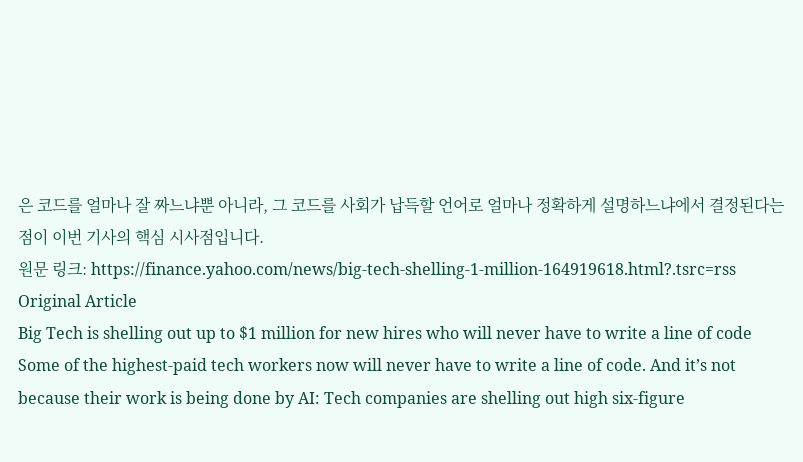은 코드를 얼마나 잘 짜느냐뿐 아니라, 그 코드를 사회가 납득할 언어로 얼마나 정확하게 설명하느냐에서 결정된다는 점이 이번 기사의 핵심 시사점입니다.
원문 링크: https://finance.yahoo.com/news/big-tech-shelling-1-million-164919618.html?.tsrc=rss
Original Article
Big Tech is shelling out up to $1 million for new hires who will never have to write a line of code
Some of the highest-paid tech workers now will never have to write a line of code. And it’s not because their work is being done by AI: Tech companies are shelling out high six-figure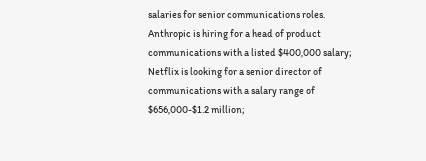salaries for senior communications roles.
Anthropic is hiring for a head of product communications with a listed $400,000 salary; Netflix is looking for a senior director of communications with a salary range of $656,000-$1.2 million;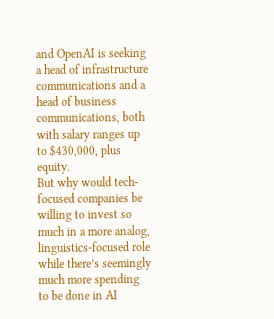and OpenAI is seeking a head of infrastructure communications and a head of business communications, both with salary ranges up to $430,000, plus equity.
But why would tech-focused companies be willing to invest so much in a more analog, linguistics-focused role while there’s seemingly much more spending to be done in AI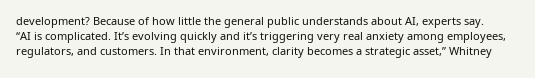development? Because of how little the general public understands about AI, experts say.
“AI is complicated. It’s evolving quickly and it’s triggering very real anxiety among employees, regulators, and customers. In that environment, clarity becomes a strategic asset,” Whitney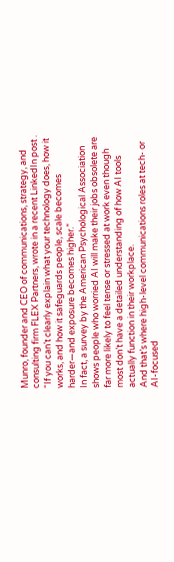Munro, founder and CEO of communications, strategy, and consulting firm FLEX Partners, wrote in a recent LinkedIn post . “If you can’t clearly explain what your technology does, how it works, and how it safeguards people, scale becomes harder—and exposure becomes higher.”
In fact, a survey by the American Psychological Association shows people who worried AI will make their jobs obsolete are far more likely to feel tense or stressed at work even though most don’t have a detailed understanding of how AI tools actually function in their workplace.
And that’s where high-level communications roles at tech- or AI-focused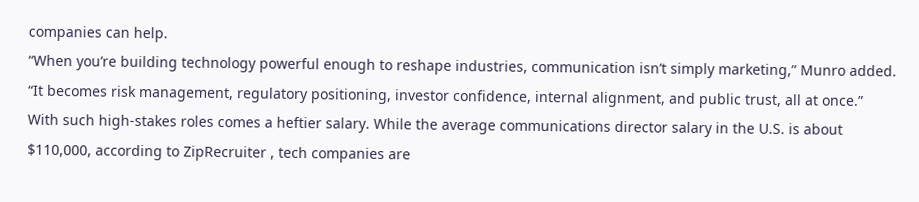companies can help.
“When you’re building technology powerful enough to reshape industries, communication isn’t simply marketing,” Munro added. “It becomes risk management, regulatory positioning, investor confidence, internal alignment, and public trust, all at once.”
With such high-stakes roles comes a heftier salary. While the average communications director salary in the U.S. is about $110,000, according to ZipRecruiter , tech companies are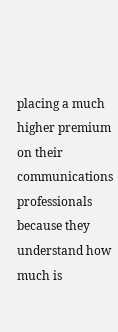placing a much higher premium on their communications professionals because they understand how much is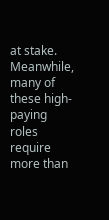at stake. Meanwhile, many of these high-paying roles require more than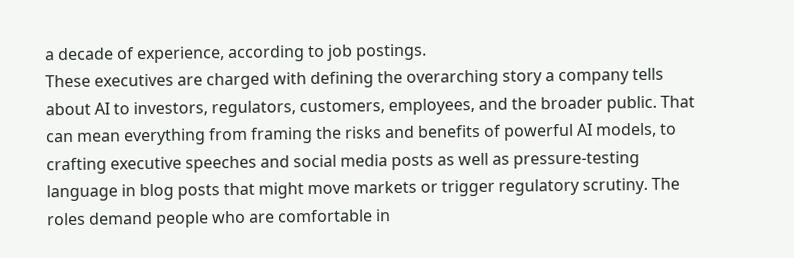a decade of experience, according to job postings.
These executives are charged with defining the overarching story a company tells about AI to investors, regulators, customers, employees, and the broader public. That can mean everything from framing the risks and benefits of powerful AI models, to crafting executive speeches and social media posts as well as pressure-testing language in blog posts that might move markets or trigger regulatory scrutiny. The roles demand people who are comfortable in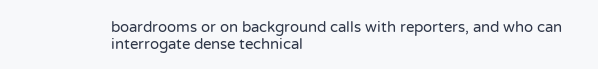boardrooms or on background calls with reporters, and who can interrogate dense technical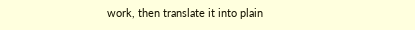work, then translate it into plain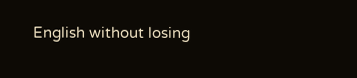English without losing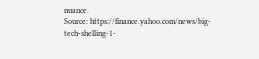nuance.
Source: https://finance.yahoo.com/news/big-tech-shelling-1-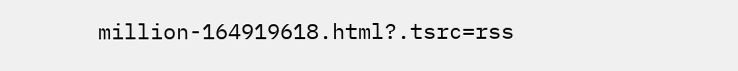million-164919618.html?.tsrc=rss